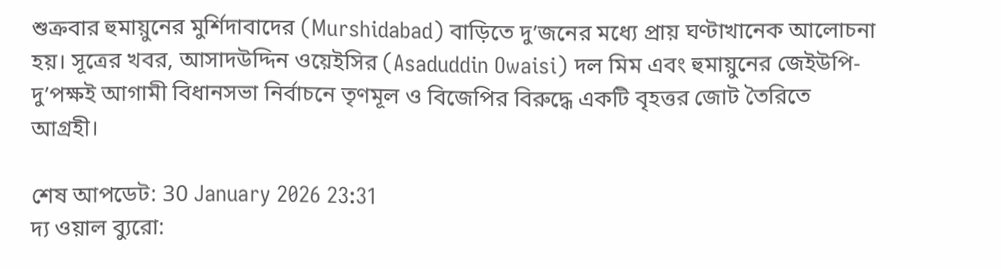শুক্রবার হুমায়ুনের মুর্শিদাবাদের (Murshidabad) বাড়িতে দু’জনের মধ্যে প্রায় ঘণ্টাখানেক আলোচনা হয়। সূত্রের খবর, আসাদউদ্দিন ওয়েইসির (Asaduddin Owaisi) দল মিম এবং হুমায়ুনের জেইউপি- দু’পক্ষই আগামী বিধানসভা নির্বাচনে তৃণমূল ও বিজেপির বিরুদ্ধে একটি বৃহত্তর জোট তৈরিতে আগ্রহী।

শেষ আপডেট: 30 January 2026 23:31
দ্য ওয়াল ব্যুরো: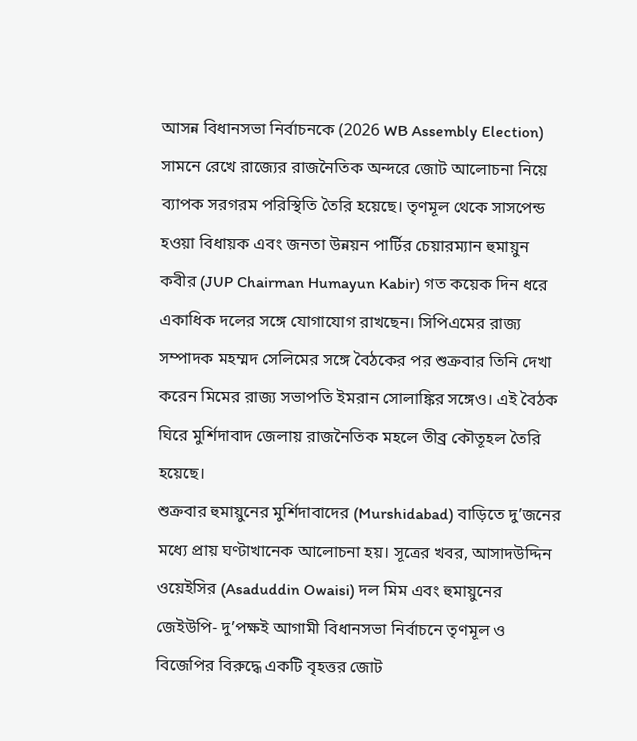আসন্ন বিধানসভা নির্বাচনকে (2026 WB Assembly Election) সামনে রেখে রাজ্যের রাজনৈতিক অন্দরে জোট আলোচনা নিয়ে ব্যাপক সরগরম পরিস্থিতি তৈরি হয়েছে। তৃণমূল থেকে সাসপেন্ড হওয়া বিধায়ক এবং জনতা উন্নয়ন পার্টির চেয়ারম্যান হুমায়ুন কবীর (JUP Chairman Humayun Kabir) গত কয়েক দিন ধরে একাধিক দলের সঙ্গে যোগাযোগ রাখছেন। সিপিএমের রাজ্য সম্পাদক মহম্মদ সেলিমের সঙ্গে বৈঠকের পর শুক্রবার তিনি দেখা করেন মিমের রাজ্য সভাপতি ইমরান সোলাঙ্কির সঙ্গেও। এই বৈঠক ঘিরে মুর্শিদাবাদ জেলায় রাজনৈতিক মহলে তীব্র কৌতূহল তৈরি হয়েছে।
শুক্রবার হুমায়ুনের মুর্শিদাবাদের (Murshidabad) বাড়িতে দু’জনের মধ্যে প্রায় ঘণ্টাখানেক আলোচনা হয়। সূত্রের খবর, আসাদউদ্দিন ওয়েইসির (Asaduddin Owaisi) দল মিম এবং হুমায়ুনের জেইউপি- দু’পক্ষই আগামী বিধানসভা নির্বাচনে তৃণমূল ও বিজেপির বিরুদ্ধে একটি বৃহত্তর জোট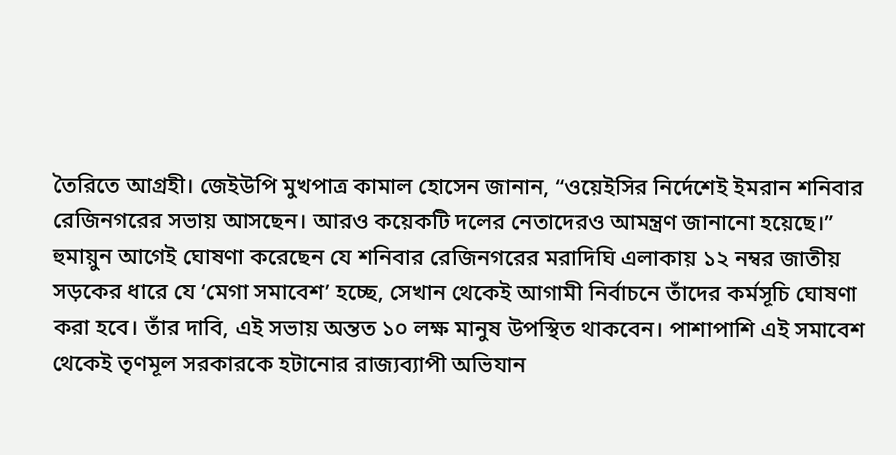তৈরিতে আগ্রহী। জেইউপি মুখপাত্র কামাল হোসেন জানান, “ওয়েইসির নির্দেশেই ইমরান শনিবার রেজিনগরের সভায় আসছেন। আরও কয়েকটি দলের নেতাদেরও আমন্ত্রণ জানানো হয়েছে।”
হুমায়ুন আগেই ঘোষণা করেছেন যে শনিবার রেজিনগরের মরাদিঘি এলাকায় ১২ নম্বর জাতীয় সড়কের ধারে যে ‘মেগা সমাবেশ’ হচ্ছে, সেখান থেকেই আগামী নির্বাচনে তাঁদের কর্মসূচি ঘোষণা করা হবে। তাঁর দাবি, এই সভায় অন্তত ১০ লক্ষ মানুষ উপস্থিত থাকবেন। পাশাপাশি এই সমাবেশ থেকেই তৃণমূল সরকারকে হটানোর রাজ্যব্যাপী অভিযান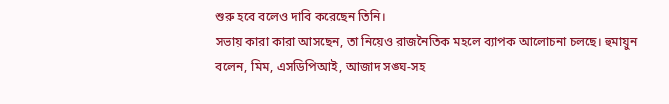শুরু হবে বলেও দাবি করেছেন তিনি।
সভায় কারা কারা আসছেন, তা নিয়েও রাজনৈতিক মহলে ব্যাপক আলোচনা চলছে। হুমায়ুন বলেন, মিম, এসডিপিআই, আজাদ সঙ্ঘ-সহ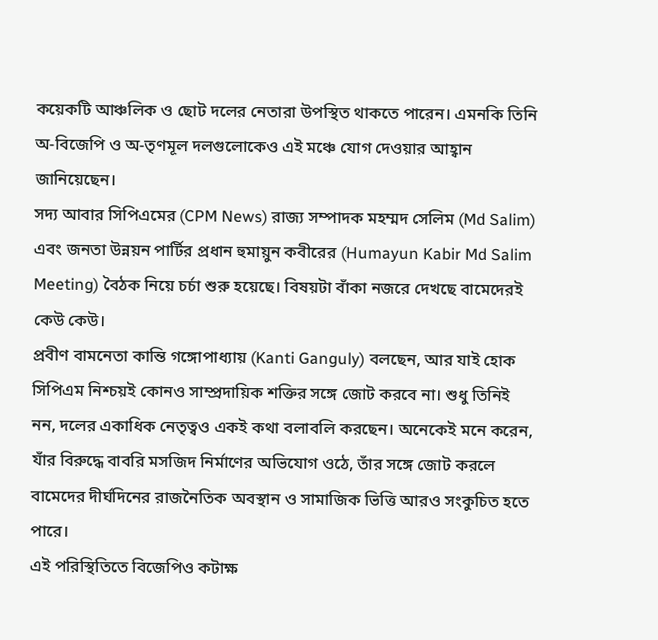কয়েকটি আঞ্চলিক ও ছোট দলের নেতারা উপস্থিত থাকতে পারেন। এমনকি তিনি অ-বিজেপি ও অ-তৃণমূল দলগুলোকেও এই মঞ্চে যোগ দেওয়ার আহ্বান জানিয়েছেন।
সদ্য আবার সিপিএমের (CPM News) রাজ্য সম্পাদক মহম্মদ সেলিম (Md Salim) এবং জনতা উন্নয়ন পার্টির প্রধান হুমায়ুন কবীরের (Humayun Kabir Md Salim Meeting) বৈঠক নিয়ে চর্চা শুরু হয়েছে। বিষয়টা বাঁকা নজরে দেখছে বামেদেরই কেউ কেউ।
প্রবীণ বামনেতা কান্তি গঙ্গোপাধ্যায় (Kanti Ganguly) বলছেন, আর যাই হোক সিপিএম নিশ্চয়ই কোনও সাম্প্রদায়িক শক্তির সঙ্গে জোট করবে না। শুধু তিনিই নন, দলের একাধিক নেতৃত্বও একই কথা বলাবলি করছেন। অনেকেই মনে করেন, যাঁর বিরুদ্ধে বাবরি মসজিদ নির্মাণের অভিযোগ ওঠে, তাঁর সঙ্গে জোট করলে বামেদের দীর্ঘদিনের রাজনৈতিক অবস্থান ও সামাজিক ভিত্তি আরও সংকুচিত হতে পারে।
এই পরিস্থিতিতে বিজেপিও কটাক্ষ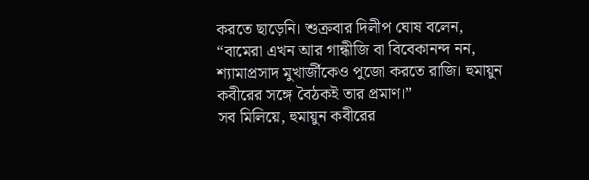করতে ছাড়েনি। শুক্রবার দিলীপ ঘোষ বলেন, “বামেরা এখন আর গান্ধীজি বা বিবেকানন্দ নন, শ্যামাপ্রসাদ মুখার্জীকেও পুজো করতে রাজি। হুমায়ুন কবীরের সঙ্গে বৈঠকই তার প্রমাণ।”
সব মিলিয়ে, হুমায়ুন কবীরের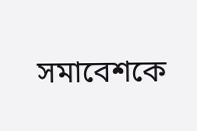সমাবেশকে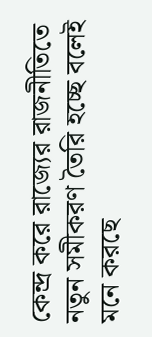কেন্দ্র করে রাজ্যের রাজনীতিতে নতুন সমীকরণ তৈরি হচ্ছে বলেই মনে করছে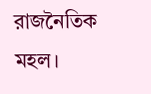রাজনৈতিক মহল।